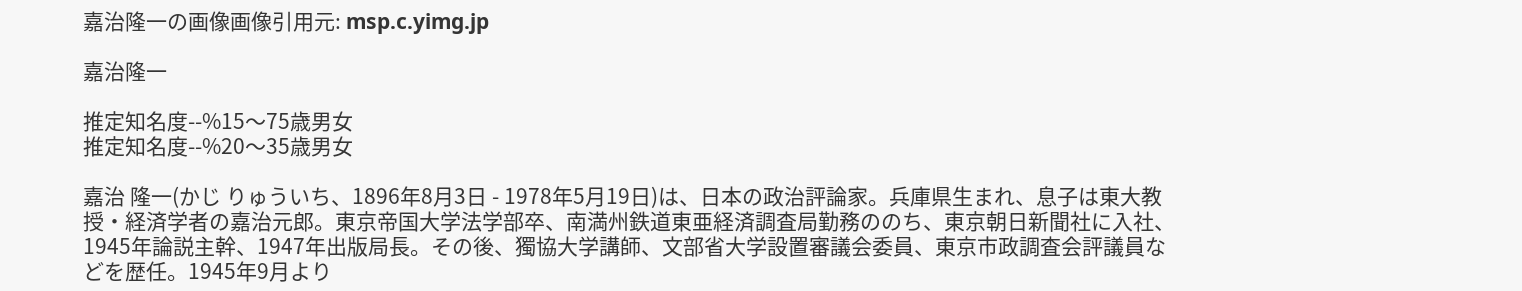嘉治隆一の画像画像引用元: msp.c.yimg.jp

嘉治隆一

推定知名度--%15〜75歳男女
推定知名度--%20〜35歳男女

嘉治 隆一(かじ りゅういち、1896年8月3日 - 1978年5月19日)は、日本の政治評論家。兵庫県生まれ、息子は東大教授・経済学者の嘉治元郎。東京帝国大学法学部卒、南満州鉄道東亜経済調査局勤務ののち、東京朝日新聞社に入社、1945年論説主幹、1947年出版局長。その後、獨協大学講師、文部省大学設置審議会委員、東京市政調査会評議員などを歴任。1945年9月より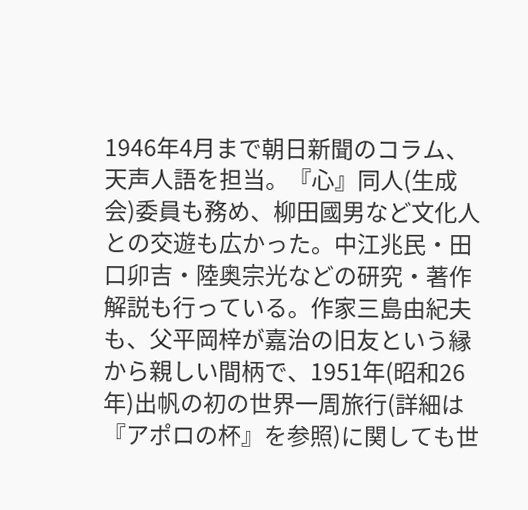1946年4月まで朝日新聞のコラム、天声人語を担当。『心』同人(生成会)委員も務め、柳田國男など文化人との交遊も広かった。中江兆民・田口卯吉・陸奥宗光などの研究・著作解説も行っている。作家三島由紀夫も、父平岡梓が嘉治の旧友という縁から親しい間柄で、1951年(昭和26年)出帆の初の世界一周旅行(詳細は『アポロの杯』を参照)に関しても世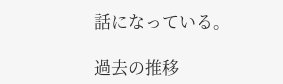話になっている。

過去の推移